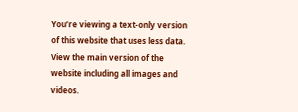You’re viewing a text-only version of this website that uses less data. View the main version of the website including all images and videos.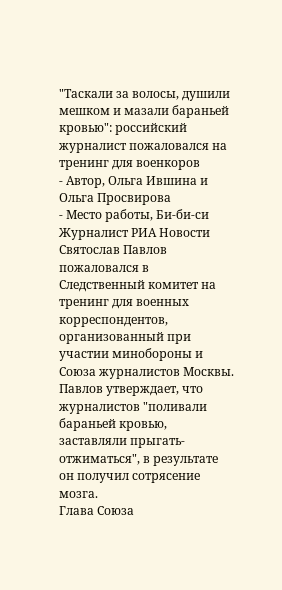"Таскали за волосы, душили мешком и мазали бараньей кровью": российский журналист пожаловался на тренинг для военкоров
- Автор, Ольга Ившина и Ольга Просвирова
- Место работы, Би-би-си
Журналист РИА Новости Святослав Павлов пожаловался в Следственный комитет на тренинг для военных корреспондентов, организованный при участии минобороны и Союза журналистов Москвы.
Павлов утверждает, что журналистов "поливали бараньей кровью, заставляли прыгать-отжиматься", в результате он получил сотрясение мозга.
Глава Союза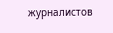журналистов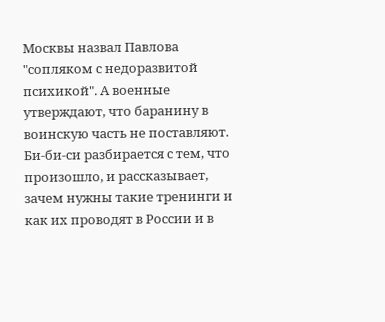Москвы назвал Павлова "сопляком с недоразвитой психикой". А военные утверждают, что баранину в воинскую часть не поставляют.
Би-би-си разбирается с тем, что произошло, и рассказывает, зачем нужны такие тренинги и как их проводят в России и в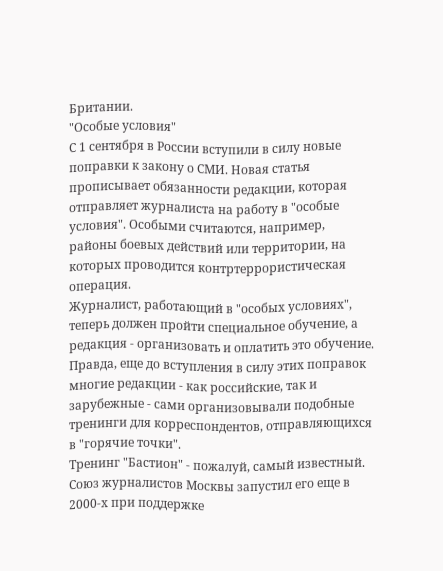Британии.
"Особые условия"
С 1 сентября в России вступили в силу новые поправки к закону о СМИ. Новая статья прописывает обязанности редакции, которая отправляет журналиста на работу в "особые условия". Особыми считаются, например, районы боевых действий или территории, на которых проводится контртеррористическая операция.
Журналист, работающий в "особых условиях", теперь должен пройти специальное обучение, а редакция - организовать и оплатить это обучение. Правда, еще до вступления в силу этих поправок многие редакции - как российские, так и зарубежные - сами организовывали подобные тренинги для корреспондентов, отправляющихся в "горячие точки".
Тренинг "Бастион" - пожалуй, самый известный. Союз журналистов Москвы запустил его еще в 2000-х при поддержке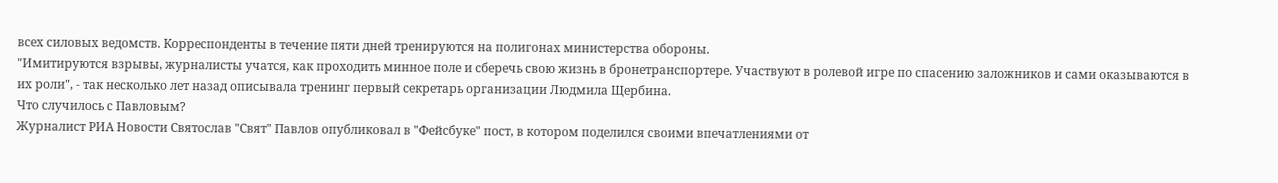всех силовых ведомств. Корреспонденты в течение пяти дней тренируются на полигонах министерства обороны.
"Имитируются взрывы, журналисты учатся, как проходить минное поле и сберечь свою жизнь в бронетранспортере. Участвуют в ролевой игре по спасению заложников и сами оказываются в их роли", - так несколько лет назад описывала тренинг первый секретарь организации Людмила Щербина.
Что случилось с Павловым?
Журналист РИА Новости Святослав "Свят" Павлов опубликовал в "Фейсбуке" пост, в котором поделился своими впечатлениями от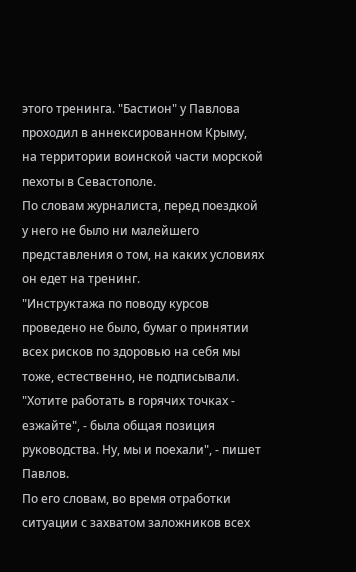этого тренинга. "Бастион" у Павлова проходил в аннексированном Крыму, на территории воинской части морской пехоты в Севастополе.
По словам журналиста, перед поездкой у него не было ни малейшего представления о том, на каких условиях он едет на тренинг.
"Инструктажа по поводу курсов проведено не было, бумаг о принятии всех рисков по здоровью на себя мы тоже, естественно, не подписывали. "Хотите работать в горячих точках - езжайте", - была общая позиция руководства. Ну, мы и поехали", - пишет Павлов.
По его словам, во время отработки ситуации с захватом заложников всех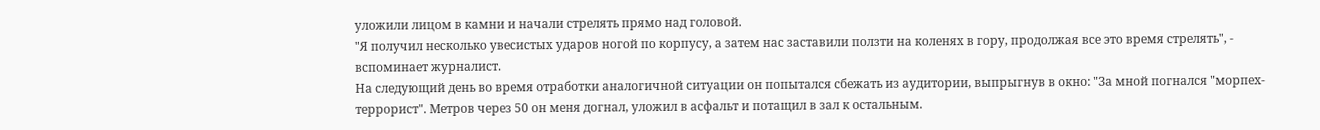уложили лицом в камни и начали стрелять прямо над головой.
"Я получил несколько увесистых ударов ногой по корпусу, а затем нас заставили ползти на коленях в гору, продолжая все это время стрелять", - вспоминает журналист.
На следующий день во время отработки аналогичной ситуации он попытался сбежать из аудитории, выпрыгнув в окно: "За мной погнался "морпех-террорист". Метров через 50 он меня догнал, уложил в асфальт и потащил в зал к остальным.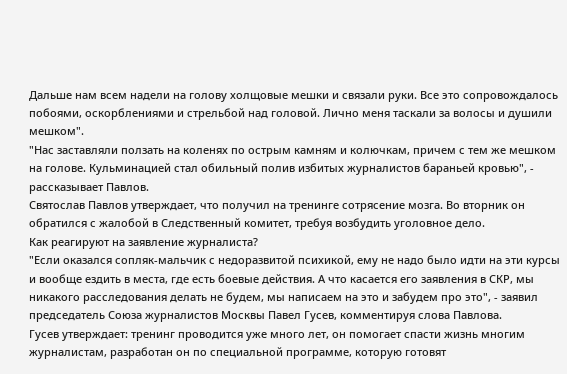Дальше нам всем надели на голову холщовые мешки и связали руки. Все это сопровождалось побоями, оскорблениями и стрельбой над головой. Лично меня таскали за волосы и душили мешком".
"Нас заставляли ползать на коленях по острым камням и колючкам, причем с тем же мешком на голове. Кульминацией стал обильный полив избитых журналистов бараньей кровью", - рассказывает Павлов.
Святослав Павлов утверждает, что получил на тренинге сотрясение мозга. Во вторник он обратился с жалобой в Следственный комитет, требуя возбудить уголовное дело.
Как реагируют на заявление журналиста?
"Если оказался сопляк-мальчик с недоразвитой психикой, ему не надо было идти на эти курсы и вообще ездить в места, где есть боевые действия. А что касается его заявления в СКР, мы никакого расследования делать не будем, мы написаем на это и забудем про это", - заявил председатель Союза журналистов Москвы Павел Гусев, комментируя слова Павлова.
Гусев утверждает: тренинг проводится уже много лет, он помогает спасти жизнь многим журналистам, разработан он по специальной программе, которую готовят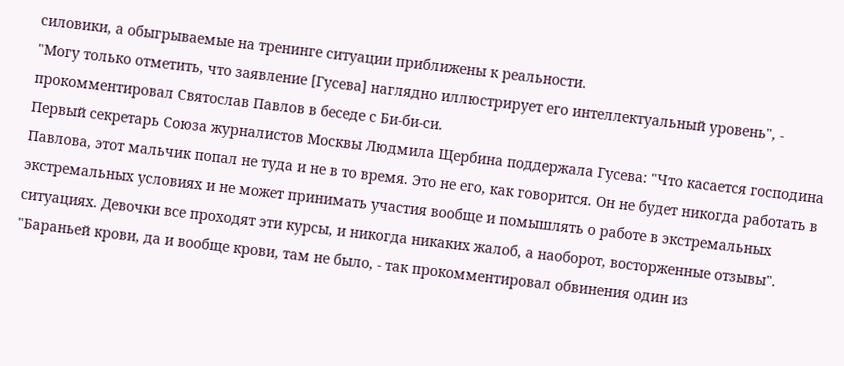силовики, а обыгрываемые на тренинге ситуации приближены к реальности.
"Могу только отметить, что заявление [Гусева] наглядно иллюстрирует его интеллектуальный уровень", - прокомментировал Святослав Павлов в беседе с Би-би-си.
Первый секретарь Союза журналистов Москвы Людмила Щербина поддержала Гусева: "Что касается господина Павлова, этот мальчик попал не туда и не в то время. Это не его, как говорится. Он не будет никогда работать в экстремальных условиях и не может принимать участия вообще и помышлять о работе в экстремальных ситуациях. Девочки все проходят эти курсы, и никогда никаких жалоб, а наоборот, восторженные отзывы".
"Бараньей крови, да и вообще крови, там не было, - так прокомментировал обвинения один из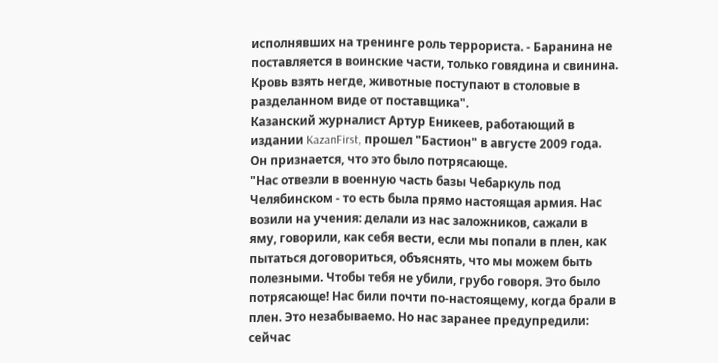исполнявших на тренинге роль террориста. - Баранина не поставляется в воинские части, только говядина и свинина. Кровь взять негде, животные поступают в столовые в разделанном виде от поставщика".
Казанский журналист Артур Еникеев, работающий в издании KazanFirst, прошел "Бастион" в августе 2009 года. Он признается, что это было потрясающе.
"Нас отвезли в военную часть базы Чебаркуль под Челябинском - то есть была прямо настоящая армия. Нас возили на учения: делали из нас заложников, сажали в яму, говорили, как себя вести, если мы попали в плен, как пытаться договориться, объяснять, что мы можем быть полезными. Чтобы тебя не убили, грубо говоря. Это было потрясающе! Нас били почти по-настоящему, когда брали в плен. Это незабываемо. Но нас заранее предупредили: сейчас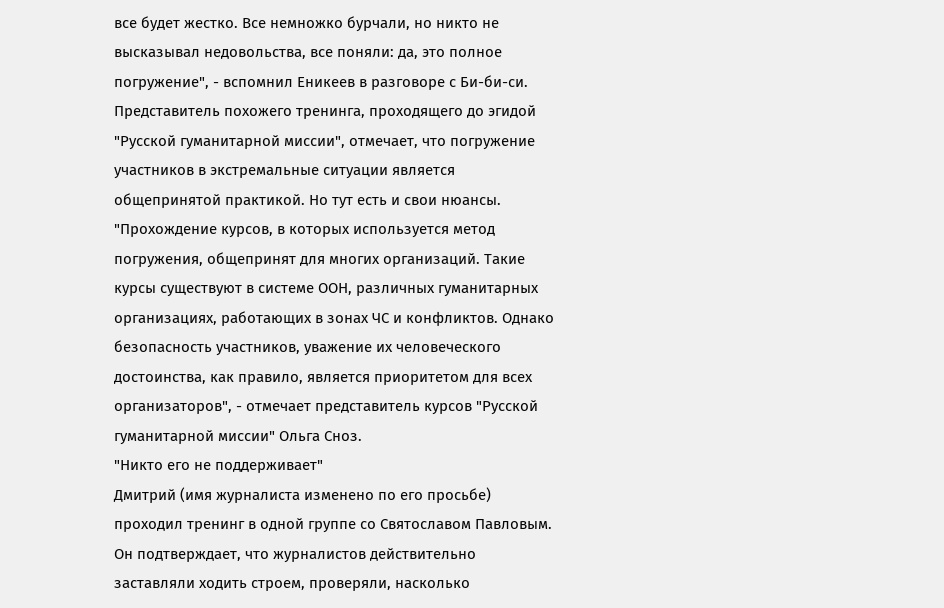все будет жестко. Все немножко бурчали, но никто не высказывал недовольства, все поняли: да, это полное погружение", - вспомнил Еникеев в разговоре с Би-би-си.
Представитель похожего тренинга, проходящего до эгидой "Русской гуманитарной миссии", отмечает, что погружение участников в экстремальные ситуации является общепринятой практикой. Но тут есть и свои нюансы.
"Прохождение курсов, в которых используется метод погружения, общепринят для многих организаций. Такие курсы существуют в системе ООН, различных гуманитарных организациях, работающих в зонах ЧС и конфликтов. Однако безопасность участников, уважение их человеческого достоинства, как правило, является приоритетом для всех организаторов", - отмечает представитель курсов "Русской гуманитарной миссии" Ольга Сноз.
"Никто его не поддерживает"
Дмитрий (имя журналиста изменено по его просьбе) проходил тренинг в одной группе со Святославом Павловым. Он подтверждает, что журналистов действительно заставляли ходить строем, проверяли, насколько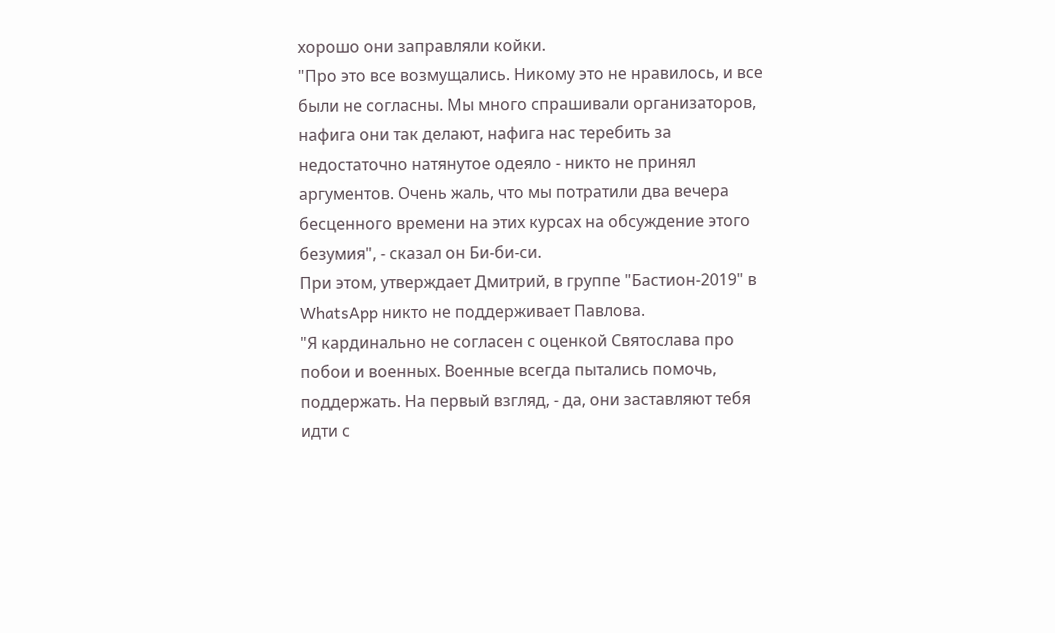хорошо они заправляли койки.
"Про это все возмущались. Никому это не нравилось, и все были не согласны. Мы много спрашивали организаторов, нафига они так делают, нафига нас теребить за недостаточно натянутое одеяло - никто не принял аргументов. Очень жаль, что мы потратили два вечера бесценного времени на этих курсах на обсуждение этого безумия", - сказал он Би-би-си.
При этом, утверждает Дмитрий, в группе "Бастион-2019" в WhatsApp никто не поддерживает Павлова.
"Я кардинально не согласен с оценкой Святослава про побои и военных. Военные всегда пытались помочь, поддержать. На первый взгляд, - да, они заставляют тебя идти с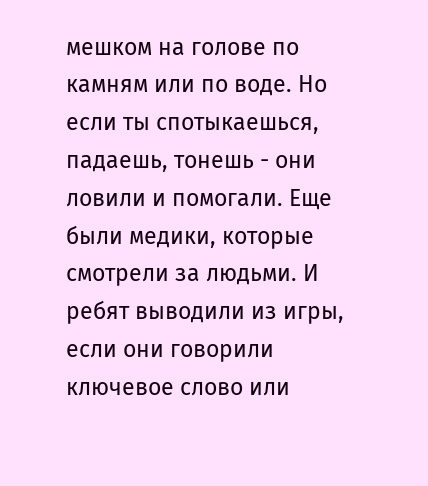мешком на голове по камням или по воде. Но если ты спотыкаешься, падаешь, тонешь - они ловили и помогали. Еще были медики, которые смотрели за людьми. И ребят выводили из игры, если они говорили ключевое слово или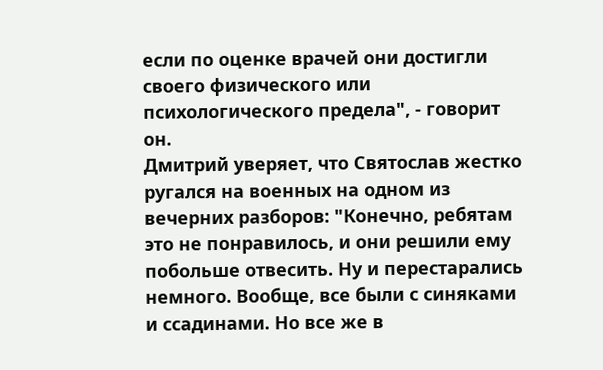если по оценке врачей они достигли своего физического или психологического предела", - говорит он.
Дмитрий уверяет, что Святослав жестко ругался на военных на одном из вечерних разборов: "Конечно, ребятам это не понравилось, и они решили ему побольше отвесить. Ну и перестарались немного. Вообще, все были с синяками и ссадинами. Но все же в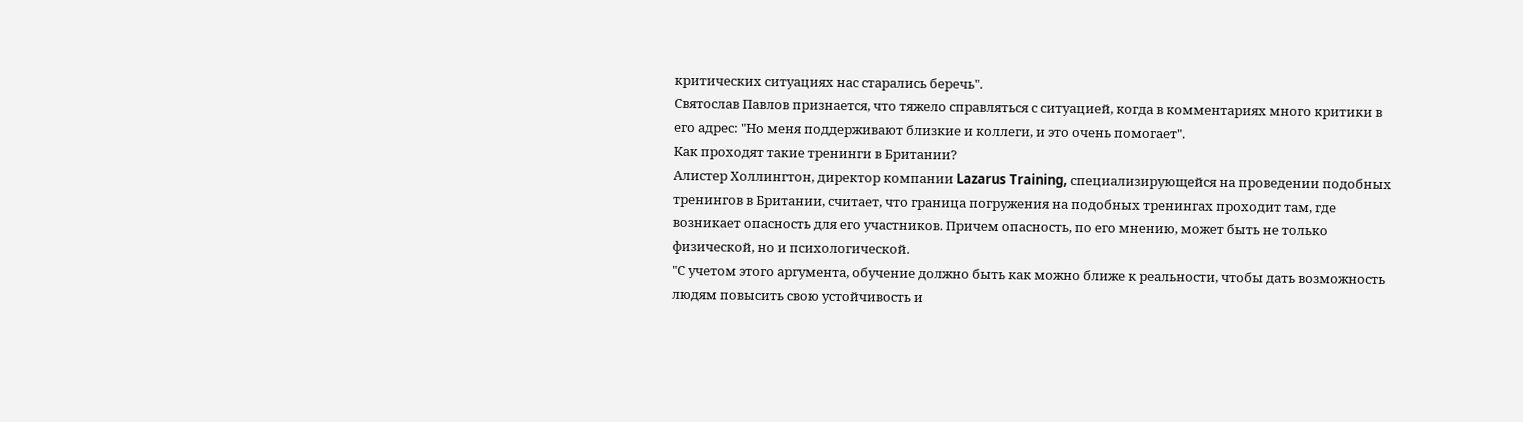критических ситуациях нас старались беречь".
Святослав Павлов признается, что тяжело справляться с ситуацией, когда в комментариях много критики в его адрес: "Но меня поддерживают близкие и коллеги, и это очень помогает".
Как проходят такие тренинги в Британии?
Алистер Холлингтон, директор компании Lazarus Training, специализирующейся на проведении подобных тренингов в Британии, считает, что граница погружения на подобных тренингах проходит там, где возникает опасность для его участников. Причем опасность, по его мнению, может быть не только физической, но и психологической.
"С учетом этого аргумента, обучение должно быть как можно ближе к реальности, чтобы дать возможность людям повысить свою устойчивость и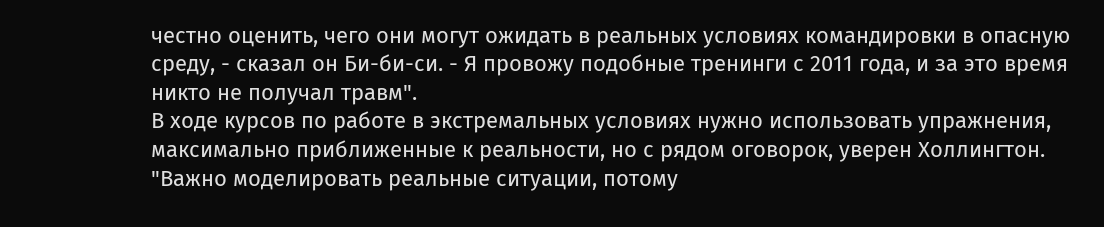честно оценить, чего они могут ожидать в реальных условиях командировки в опасную среду, - сказал он Би-би-си. - Я провожу подобные тренинги с 2011 года, и за это время никто не получал травм".
В ходе курсов по работе в экстремальных условиях нужно использовать упражнения, максимально приближенные к реальности, но с рядом оговорок, уверен Холлингтон.
"Важно моделировать реальные ситуации, потому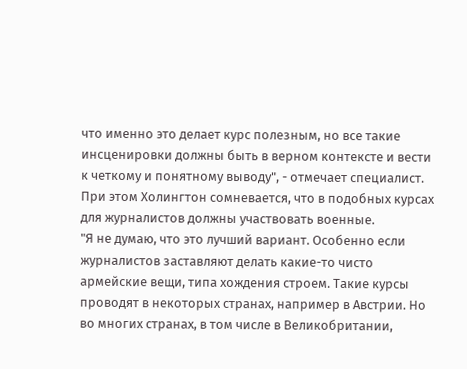что именно это делает курс полезным, но все такие инсценировки должны быть в верном контексте и вести к четкому и понятному выводу", - отмечает специалист. При этом Холингтон сомневается, что в подобных курсах для журналистов должны участвовать военные.
"Я не думаю, что это лучший вариант. Особенно если журналистов заставляют делать какие-то чисто армейские вещи, типа хождения строем. Такие курсы проводят в некоторых странах, например в Австрии. Но во многих странах, в том числе в Великобритании,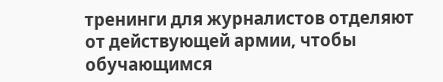тренинги для журналистов отделяют от действующей армии, чтобы обучающимся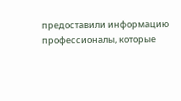предоставили информацию профессионалы, которые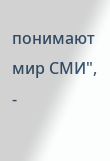понимают мир СМИ", -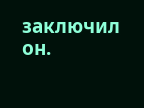заключил он.